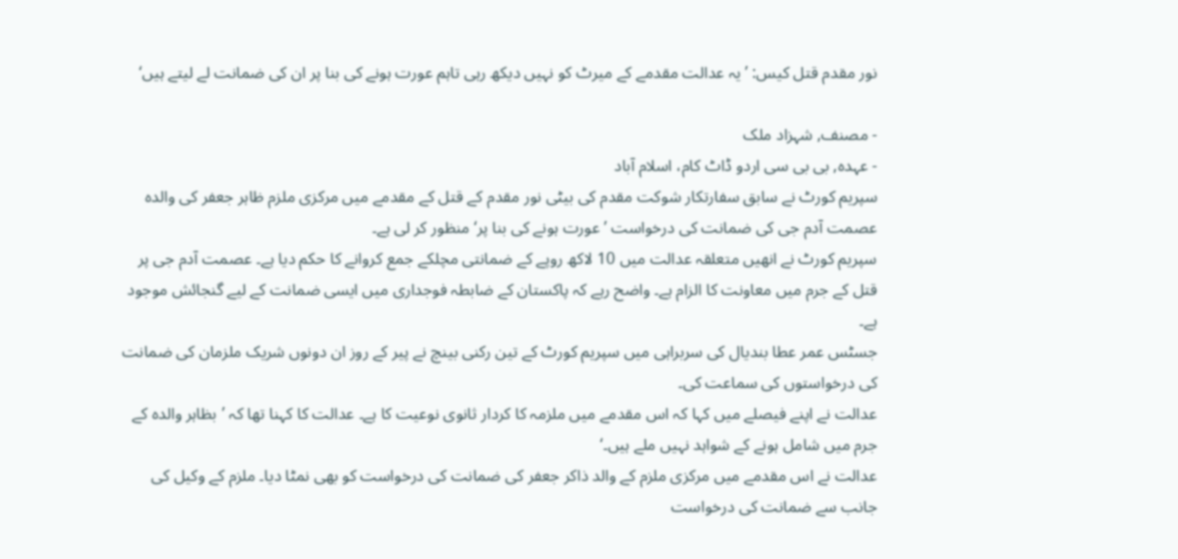نور مقدم قتل کیس: ’یہ عدالت مقدمے کے میرٹ کو نہیں دیکھ رہی تاہم عورت ہونے کی بنا پر ان کی ضمانت لے لیتے ہیں‘

- مصنف, شہزاد ملک
- عہدہ, بی بی سی اردو ڈاٹ کام، اسلام آباد
سپریم کورٹ نے سابق سفارتکار شوکت مقدم کی بیٹی نور مقدم کے قتل کے مقدمے میں مرکزی ملزم ظاہر جعفر کی والدہ عصمت آدم جی کی ضمانت کی درخواست ’عورت ہونے کی بنا پر‘ منظور کر لی ہے۔
سپریم کورٹ نے انھیں متعلقہ عدالت میں 10 لاکھ روپے کے ضمانتی مچلکے جمع کروانے کا حکم دیا ہے۔ عصمت آدم جی پر قتل کے جرم میں معاونت کا الزام ہے۔ واضح رہے کہ پاکستان کے ضابطہ فوجداری میں ایسی ضمانت کے لیے گنجائش موجود ہے۔
جسٹس عمر عطا بندیال کی سربراہی میں سپریم کورٹ کے تین رکنی بینچ نے پیر کے روز ان دونوں شریک ملزمان کی ضمانت کی درخواستوں کی سماعت کی۔
عدالت نے اپنے فیصلے میں کہا کہ اس مقدمے میں ملزمہ کا کردار ثانوی نوعیت کا ہے۔ عدالت کا کہنا تھا کہ ’بظاہر والدہ کے جرم میں شامل ہونے کے شواہد نہیں ملے ہیں۔‘
عدالت نے اس مقدمے میں مرکزی ملزم کے والد ذاکر جعفر کی ضمانت کی درخواست کو بھی نمٹا دیا۔ ملزم کے وکیل کی جانب سے ضمانت کی درخواست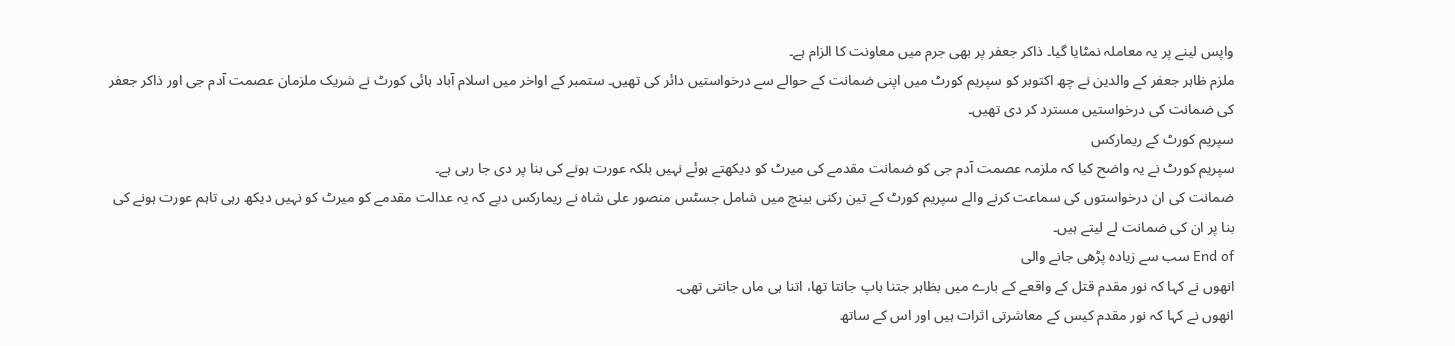واپس لینے پر یہ معاملہ نمٹایا گیا۔ ذاکر جعفر پر بھی جرم میں معاونت کا الزام ہے۔
ملزم ظاہر جعفر کے والدین نے چھ اکتوبر کو سپریم کورٹ میں اپنی ضمانت کے حوالے سے درخواستیں دائر کی تھیں۔ ستمبر کے اواخر میں اسلام آباد ہائی کورٹ نے شریک ملزمان عصمت آدم جی اور ذاکر جعفر کی ضمانت کی درخواستیں مسترد کر دی تھیں۔
سپریم کورٹ کے ریمارکس
سپریم کورٹ نے یہ واضح کیا کہ ملزمہ عصمت آدم جی کو ضمانت مقدمے کی میرٹ کو دیکھتے ہوئے نہیں بلکہ عورت ہونے کی بنا پر دی جا رہی ہے۔
ضمانت کی ان درخواستوں کی سماعت کرنے والے سپریم کورٹ کے تین رکنی بینچ میں شامل جسٹس منصور علی شاہ نے ریمارکس دیے کہ یہ عدالت مقدمے کو میرٹ کو نہیں دیکھ رہی تاہم عورت ہونے کی بنا پر ان کی ضمانت لے لیتے ہیں۔
End of سب سے زیادہ پڑھی جانے والی
انھوں نے کہا کہ نور مقدم قتل کے واقعے کے بارے میں بظاہر جتنا باپ جانتا تھا، اتنا ہی ماں جانتی تھی۔
انھوں نے کہا کہ نور مقدم کیس کے معاشرتی اثرات ہیں اور اس کے ساتھ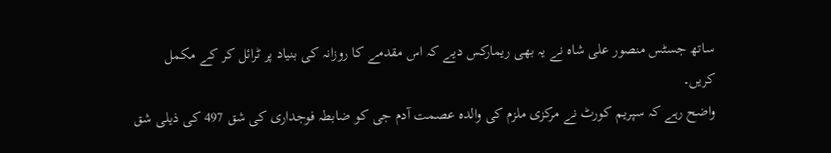ساتھ جسٹس منصور علی شاہ نے یہ بھی ریمارکس دیے کہ اس مقدمے کا روزانہ کی بنیاد پر ٹرائل کر کے مکمل کریں۔
واضح رہے کہ سپریم کورٹ نے مرکزی ملزم کی والدہ عصمت آدم جی کو ضابطہ فوجداری کی شق 497 کی ذیلی شق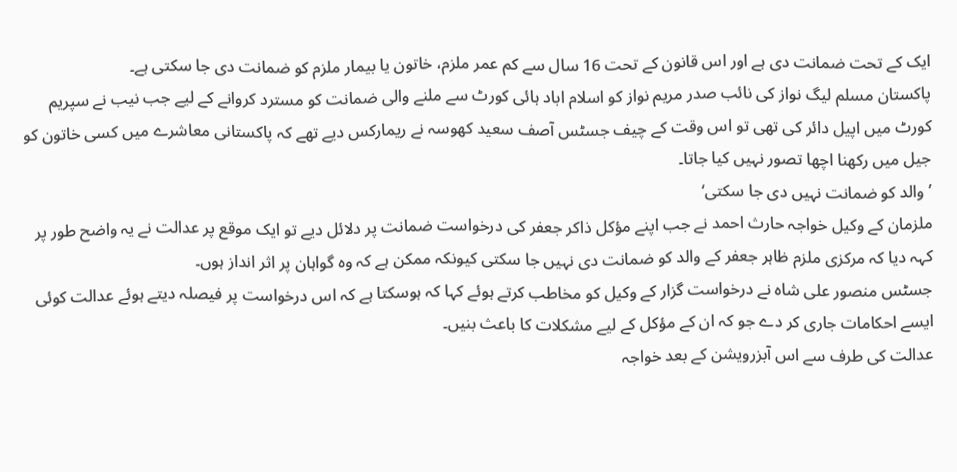ایک کے تحت ضمانت دی ہے اور اس قانون کے تحت 16 سال سے کم عمر ملزم، خاتون یا بیمار ملزم کو ضمانت دی جا سکتی ہے۔
پاکستان مسلم لیگ نواز کی نائب صدر مریم نواز کو اسلام اباد ہائی کورٹ سے ملنے والی ضمانت کو مسترد کروانے کے لیے جب نیب نے سپریم کورٹ میں اپیل دائر کی تھی تو اس وقت کے چیف جسٹس آصف سعید کھوسہ نے ریمارکس دیے تھے کہ پاکستانی معاشرے میں کسی خاتون کو جیل میں رکھنا اچھا تصور نہیں کیا جاتا۔
’والد کو ضمانت نہیں دی جا سکتی‘
ملزمان کے وکیل خواجہ حارث احمد نے جب اپنے مؤکل ذاکر جعفر کی درخواست ضمانت پر دلائل دیے تو ایک موقع پر عدالت نے یہ واضح طور پر کہہ دیا کہ مرکزی ملزم ظاہر جعفر کے والد کو ضمانت دی نہیں جا سکتی کیونکہ ممکن ہے کہ وہ گواہان پر اثر انداز ہوں۔
جسٹس منصور علی شاہ نے درخواست گزار کے وکیل کو مخاطب کرتے ہوئے کہا کہ ہوسکتا ہے کہ اس درخواست پر فیصلہ دیتے ہوئے عدالت کوئی ایسے احکامات جاری کر دے جو کہ ان کے مؤکل کے لیے مشکلات کا باعث بنیں۔
عدالت کی طرف سے اس آبزرویشن کے بعد خواجہ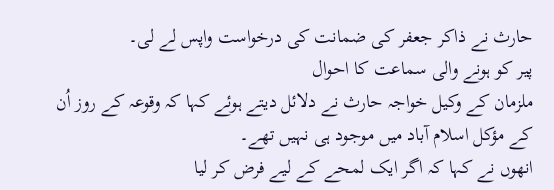حارث نے ذاکر جعفر کی ضمانت کی درخواست واپس لے لی۔
پیر کو ہونے والی سماعت کا احوال
ملزمان کے وکیل خواجہ حارث نے دلائل دیتے ہوئے کہا کہ وقوعہ کے روز اُن کے مؤکل اسلام آباد میں موجود ہی نہیں تھے۔
انھوں نے کہا کہ اگر ایک لمحے کے لیے فرض کر لیا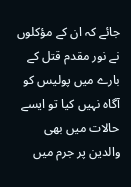جائے کہ ان کے مؤکلوں نے نور مقدم قتل کے بارے میں پولیس کو آگاہ نہیں کیا تو ایسے حالات میں بھی والدین پر جرم میں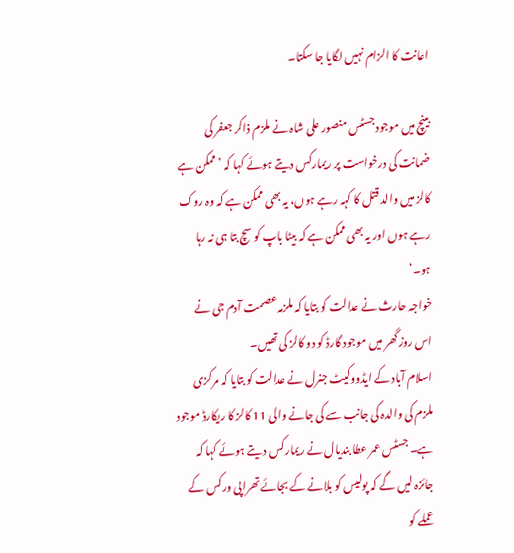اعانت کا الزام نہیں لگایا جا سکتا۔

بینچ میں موجود جسٹس منصور علی شاہ نے ملزم ذاکر جعفر کی ضمانت کی درخواست پر ریمارکس دیتے ہوئے کہا کہ ’ممکن ہے کالز میں والد قتل کا کہہ رہے ہوں، یہ بھی ممکن ہے کہ وہ روک رہے ہوں اور یہ بھی ممکن ہے کہ بیٹا باپ کو سچ بتا ہی نہ رہا ہو۔‘
خواجہ حارث نے عدالت کو بتایا کہ ملزمہ عصمت آدم جی نے اس روز گھر میں موجود گارڈ کو دو کالز کی تھیں۔
اسلام آباد کے ایڈووکیٹ جنرل نے عدالت کو بتایا کہ مرکزی ملزم کی والدہ کی جانب سے کی جانے والی 11 کالز کا ریکارڈ موجود ہے۔ جسٹس عمر عطا بندیال نے ریمارکس دیتے ہوئے کہا کہ جائزہ لیں گے کہ پولیس کو بلانے کے بجائے تھراپی ورکس کے عملے کو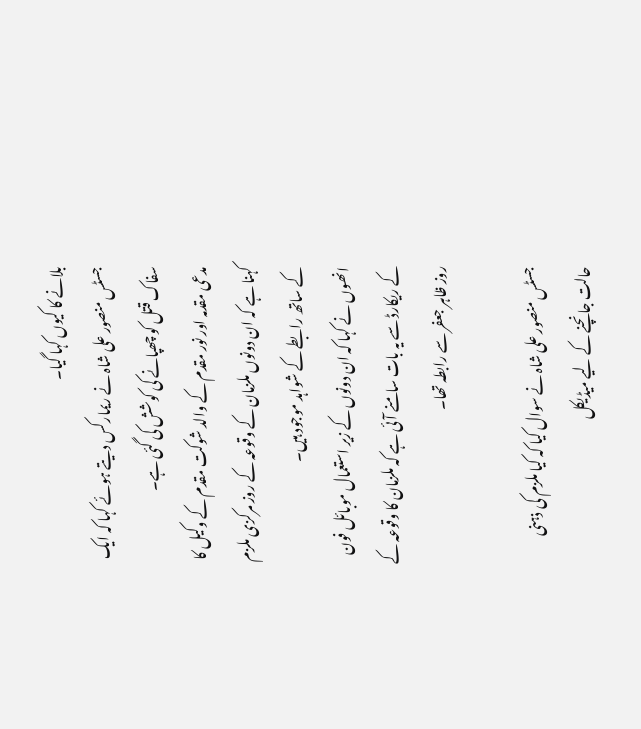بلانے کا کیوں کہا گیا۔
جسٹس منصور علی شاہ نے ریمارکس دیتے ہوئے کہا کہ ایک سفاک قتل کو چھپانے کی کوشش کی گئی ہے۔
مدعی مقدمہ اور نور مقدم کے والد شوکت مقدم کے وکیل کا کہنا ہے کہ ان دونوں ملزمان کے وقوعہ کے روز مرکزی ملزم کے ساتھ رابطے کے شواہد موجود ہیں۔
انھوں نے کہا کہ ان دونوں کے زیر استعمال موبائل فون کے ریکارڈ سے یہ بات سامنے آئی ہے کہ ملزمان کا وقوعہ کے روز ظاہر جعفر سے رابطہ تھا۔

جسٹس منصور علی شاہ نے سوال کیا کہ کیا ملزم کی ذہنی حالت جانچنے کے لیے میڈیکل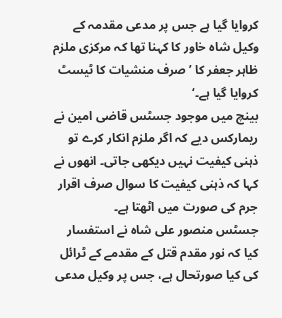کروایا گیا ہے جس پر مدعی مقدمہ کے وکیل شاہ خاور کا کہنا تھا کہ مرکزی ملزم ظاہر جعفر کا ’صرف منشیات کا ٹیسٹ کروایا گیا ہے۔‘
بینچ میں موجود جسٹس قاضی امین نے ریمارکس دیے کہ اگر ملزم انکار کرے تو ذہنی کیفیت نہیں دیکھی جاتی۔ انھوں نے کہا کہ ذہنی کیفیت کا سوال صرف اقرار جرم کی صورت میں اٹھتا ہے۔
جسٹس منصور علی شاہ نے استفسار کیا کہ نور مقدم قتل کے مقدمے کے ٹرائل کی کیا صورتحال ہے، جس پر وکیل مدعی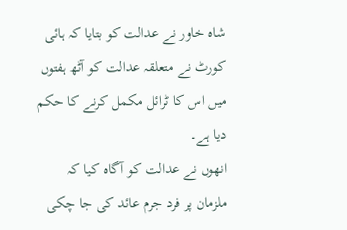شاہ خاور نے عدالت کو بتایا کہ ہائی کورٹ نے متعلقہ عدالت کو آٹھ ہفتوں میں اس کا ٹرائل مکمل کرنے کا حکم دیا ہے۔
انھوں نے عدالت کو آگاہ کیا کہ ملزمان پر فرد جرم عائد کی جا چکی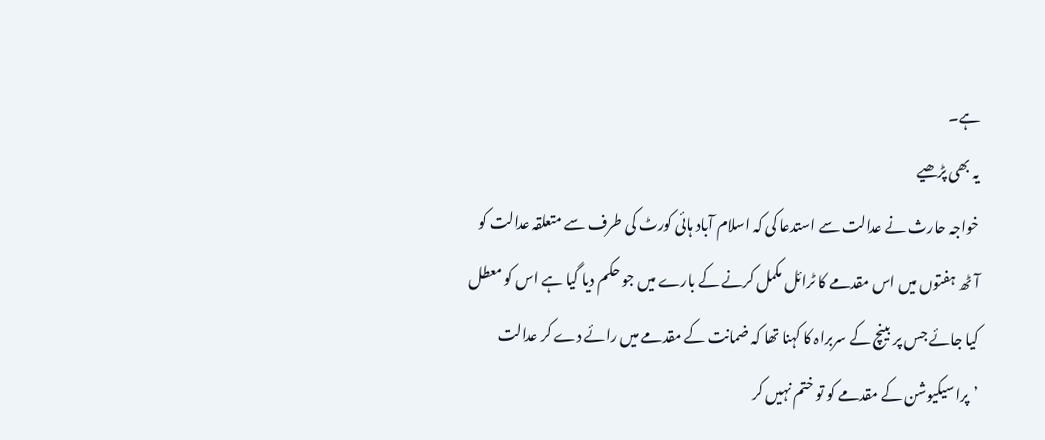ہے۔
یہ بھی پڑھیے
خواجہ حارث نے عدالت سے استدعا کی کہ اسلام آباد ہائی کورٹ کی طرف سے متعلقہ عدالت کو آٹھ ہفتوں میں اس مقدمے کا ٹرائل مکمل کرنے کے بارے میں جو حکم دیا گیا ہے اس کو معطل کیا جائے جس پر بینچ کے سربراہ کا کہنا تھا کہ ضمانت کے مقدمے میں رائے دے کر عدالت ’پراسیکیوشن کے مقدمے کو تو ختم نہیں کر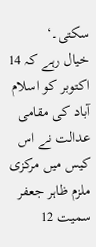سکتی۔‘
خیال رہے کہ 14 اکتوبر کو اسلام آباد کی مقامی عدالت نے اس کیس میں مرکزی ملزم ظاہر جعفر سمیت 12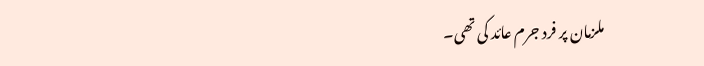ملزمان پر فرد جرم عائد کی تھی۔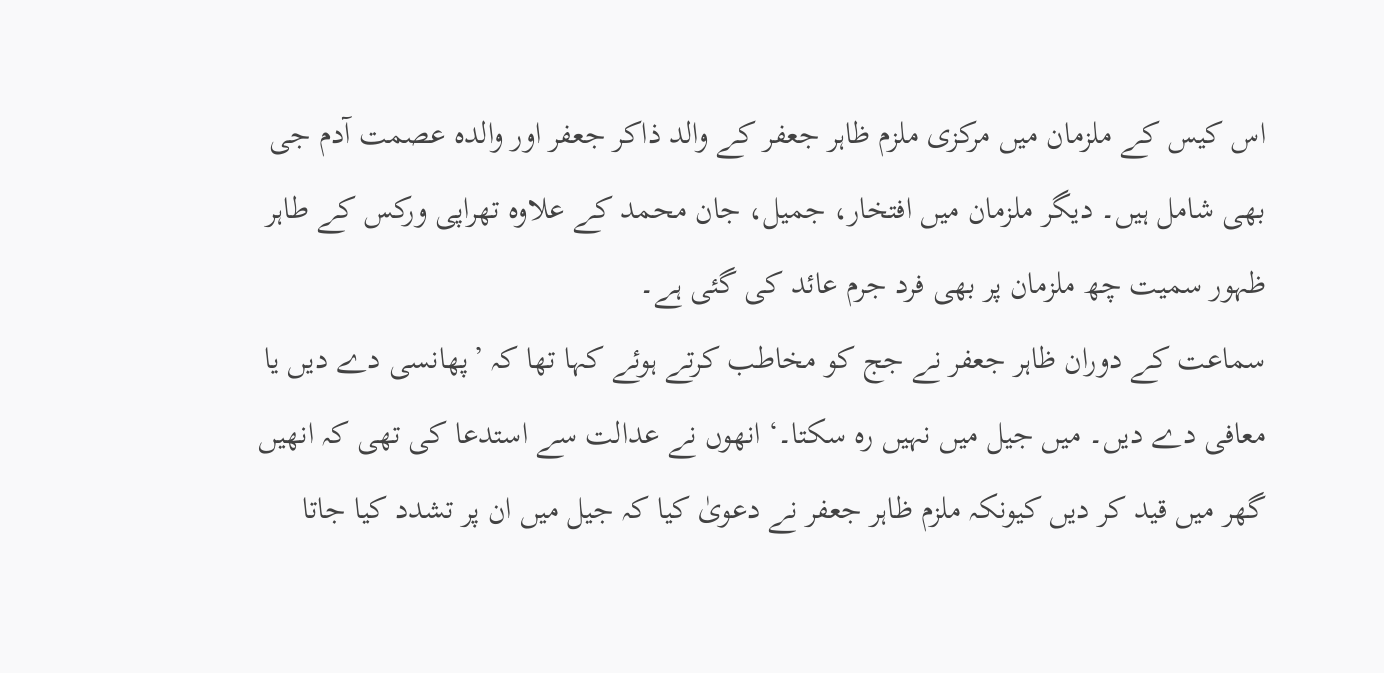اس کیس کے ملزمان میں مرکزی ملزم ظاہر جعفر کے والد ذاکر جعفر اور والدہ عصمت آدم جی بھی شامل ہیں۔ دیگر ملزمان میں افتخار، جمیل، جان محمد کے علاوہ تھراپی ورکس کے طاہر ظہور سمیت چھ ملزمان پر بھی فرد جرم عائد کی گئی ہے۔
سماعت کے دوران ظاہر جعفر نے جج کو مخاطب کرتے ہوئے کہا تھا کہ ’پھانسی دے دیں یا معافی دے دیں۔ میں جیل میں نہیں رہ سکتا۔‘ انھوں نے عدالت سے استدعا کی تھی کہ انھیں گھر میں قید کر دیں کیونکہ ملزم ظاہر جعفر نے دعویٰ کیا کہ جیل میں ان پر تشدد کیا جاتا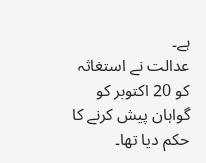ہے۔
عدالت نے استغاثہ کو 20 اکتوبر کو گواہان پیش کرنے کا حکم دیا تھا۔